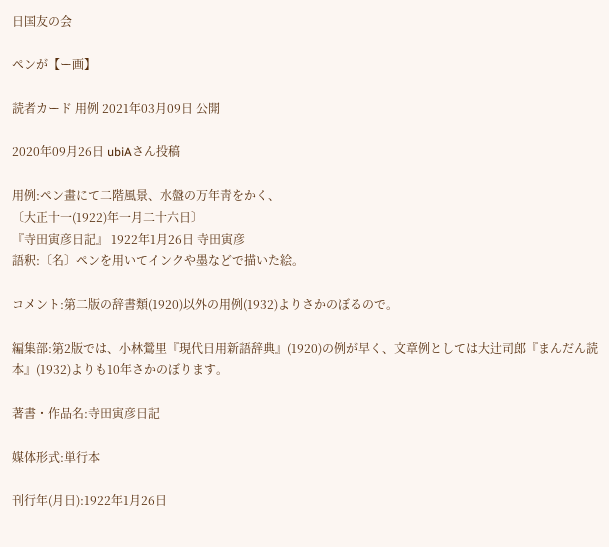日国友の会

ペンが【ー画】

読者カード 用例 2021年03月09日 公開

2020年09月26日 ubiAさん投稿

用例:ペン畫にて二階風景、水盤の万年⾭をかく、
〔大正十一(1922)年一月二十六日〕
『寺田寅彦日記』 1922年1月26日 寺田寅彦
語釈:〔名〕ペンを用いてインクや墨などで描いた絵。

コメント:第二版の辞書類(1920)以外の用例(1932)よりさかのぼるので。

編集部:第2版では、小林鶯里『現代日用新語辞典』(1920)の例が早く、文章例としては大辻司郎『まんだん読本』(1932)よりも10年さかのぼります。

著書・作品名:寺田寅彦日記

媒体形式:単行本

刊行年(月日):1922年1月26日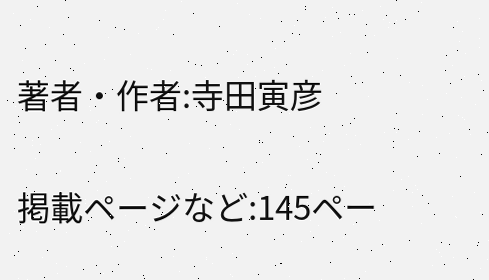著者・作者:寺田寅彦

掲載ページなど:145ペー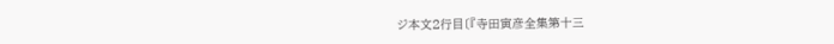ジ本文2行目〔『寺田寅彦全集第十三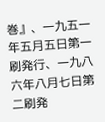巻』、一九五一年五月五日第一刷発行、一九八六年八月七日第二刷発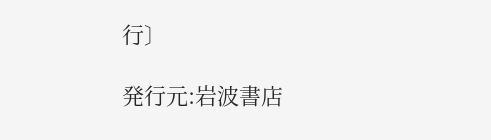行〕

発行元:岩波書店